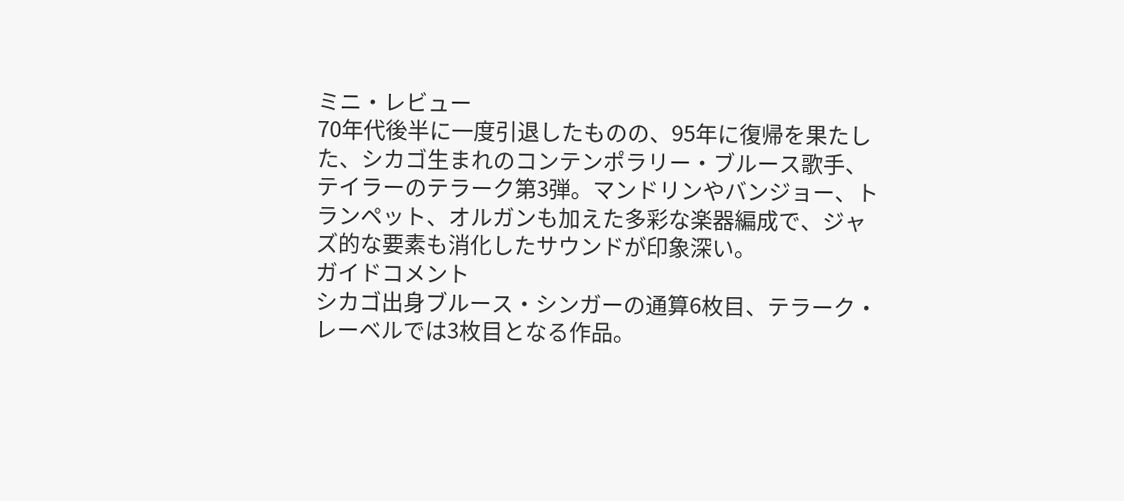ミニ・レビュー
70年代後半に一度引退したものの、95年に復帰を果たした、シカゴ生まれのコンテンポラリー・ブルース歌手、テイラーのテラーク第3弾。マンドリンやバンジョー、トランペット、オルガンも加えた多彩な楽器編成で、ジャズ的な要素も消化したサウンドが印象深い。
ガイドコメント
シカゴ出身ブルース・シンガーの通算6枚目、テラーク・レーベルでは3枚目となる作品。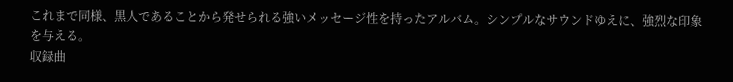これまで同様、黒人であることから発せられる強いメッセージ性を持ったアルバム。シンプルなサウンドゆえに、強烈な印象を与える。
収録曲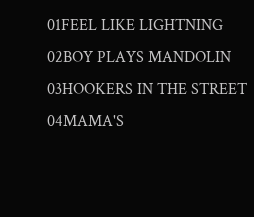01FEEL LIKE LIGHTNING
02BOY PLAYS MANDOLIN
03HOOKERS IN THE STREET
04MAMA'S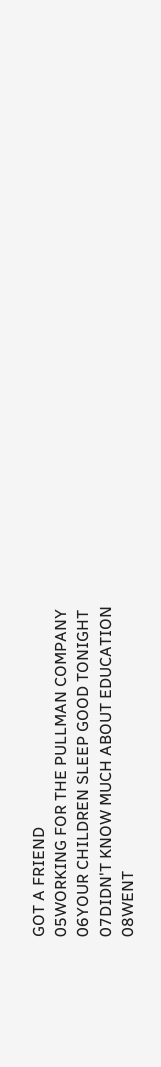GOT A FRIEND
05WORKING FOR THE PULLMAN COMPANY
06YOUR CHILDREN SLEEP GOOD TONIGHT
07DIDN'T KNOW MUCH ABOUT EDUCATION
08WENT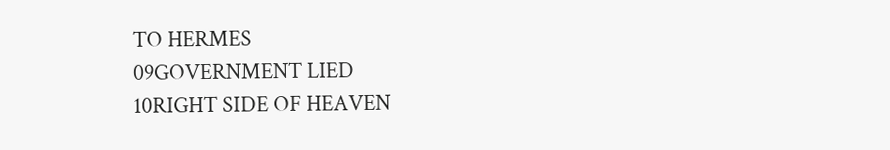TO HERMES
09GOVERNMENT LIED
10RIGHT SIDE OF HEAVEN